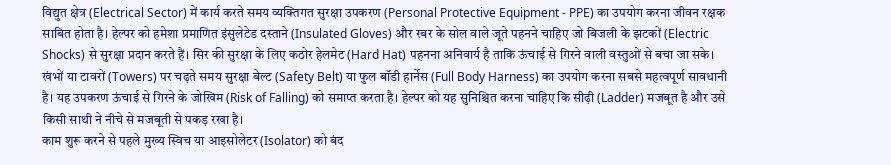विद्युत क्षेत्र (Electrical Sector) में कार्य करते समय व्यक्तिगत सुरक्षा उपकरण (Personal Protective Equipment - PPE) का उपयोग करना जीवन रक्षक साबित होता है। हेल्पर को हमेशा प्रमाणित इंसुलेटेड दस्ताने (Insulated Gloves) और रबर के सोल वाले जूते पहनने चाहिए जो बिजली के झटकों (Electric Shocks) से सुरक्षा प्रदान करते हैं। सिर की सुरक्षा के लिए कठोर हेलमेट (Hard Hat) पहनना अनिवार्य है ताकि ऊंचाई से गिरने वाली वस्तुओं से बचा जा सके।
खंभों या टावरों (Towers) पर चढ़ते समय सुरक्षा बेल्ट (Safety Belt) या फुल बॉडी हार्नेस (Full Body Harness) का उपयोग करना सबसे महत्वपूर्ण सावधानी है। यह उपकरण ऊंचाई से गिरने के जोखिम (Risk of Falling) को समाप्त करता है। हेल्पर को यह सुनिश्चित करना चाहिए कि सीढ़ी (Ladder) मजबूत है और उसे किसी साथी ने नीचे से मजबूती से पकड़ रखा है।
काम शुरू करने से पहले मुख्य स्विच या आइसोलेटर (Isolator) को बंद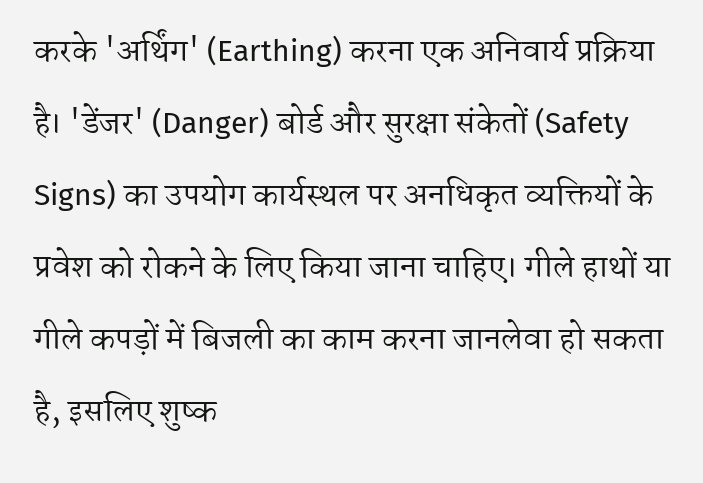करके 'अर्थिंग' (Earthing) करना एक अनिवार्य प्रक्रिया है। 'डेंजर' (Danger) बोर्ड और सुरक्षा संकेतों (Safety Signs) का उपयोग कार्यस्थल पर अनधिकृत व्यक्तियों के प्रवेश को रोकने के लिए किया जाना चाहिए। गीले हाथों या गीले कपड़ों में बिजली का काम करना जानलेवा हो सकता है, इसलिए शुष्क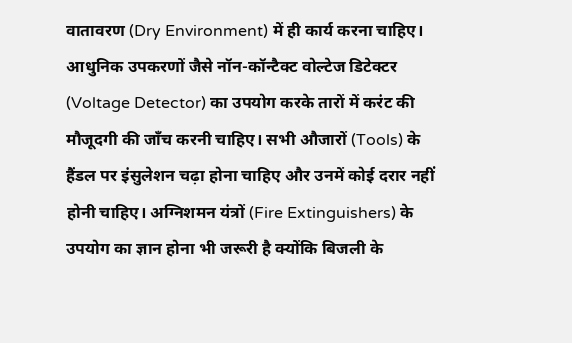वातावरण (Dry Environment) में ही कार्य करना चाहिए।
आधुनिक उपकरणों जैसे नॉन-कॉन्टैक्ट वोल्टेज डिटेक्टर (Voltage Detector) का उपयोग करके तारों में करंट की मौजूदगी की जाँच करनी चाहिए। सभी औजारों (Tools) के हैंडल पर इंसुलेशन चढ़ा होना चाहिए और उनमें कोई दरार नहीं होनी चाहिए। अग्निशमन यंत्रों (Fire Extinguishers) के उपयोग का ज्ञान होना भी जरूरी है क्योंकि बिजली के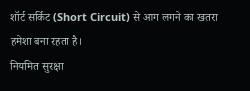शॉर्ट सर्किट (Short Circuit) से आग लगने का खतरा हमेशा बना रहता है।
नियमित सुरक्षा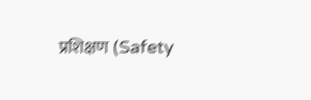प्रशिक्षण (Safety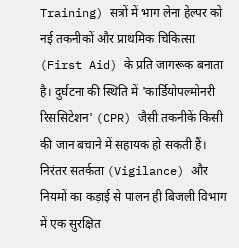Training) सत्रों में भाग लेना हेल्पर को नई तकनीकों और प्राथमिक चिकित्सा (First Aid) के प्रति जागरूक बनाता है। दुर्घटना की स्थिति में 'कार्डियोपल्मोनरी रिससिटेशन' (CPR) जैसी तकनीकें किसी की जान बचाने में सहायक हो सकती हैं। निरंतर सतर्कता (Vigilance) और नियमों का कड़ाई से पालन ही बिजली विभाग में एक सुरक्षित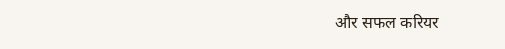और सफल करियर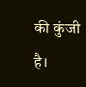की कुंजी है।